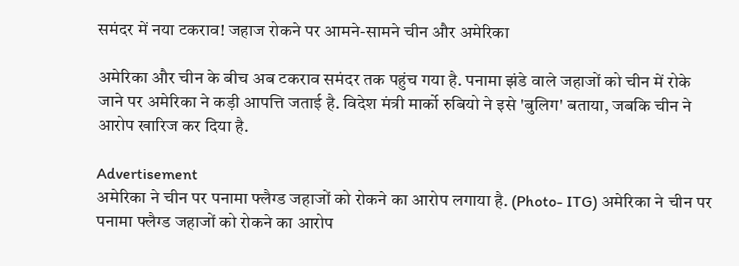समंदर में नया टकराव! जहाज रोकने पर आमने-सामने चीन और अमेरिका

अमेरिका और चीन के बीच अब टकराव समंदर तक पहुंच गया है. पनामा झंडे वाले जहाजों को चीन में रोके जाने पर अमेरिका ने कड़ी आपत्ति जताई है. विदेश मंत्री मार्को रुबियो ने इसे 'बुलिग' बताया, जबकि चीन ने आरोप खारिज कर दिया है.

Advertisement
अमेरिका ने चीन पर पनामा फ्लैग्ड जहाजों को रोकने का आरोप लगाया है. (Photo- ITG) अमेरिका ने चीन पर पनामा फ्लैग्ड जहाजों को रोकने का आरोप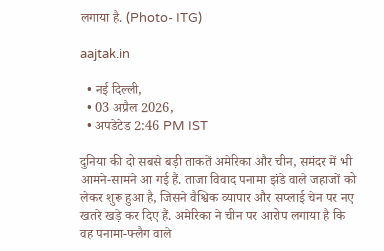लगाया है. (Photo- ITG)

aajtak.in

  • नई दिल्ली,
  • 03 अप्रैल 2026,
  • अपडेटेड 2:46 PM IST

दुनिया की दो सबसे बड़ी ताकतें अमेरिका और चीन, समंदर में भी आमने-सामने आ गई हैं. ताजा विवाद पनामा झंडे वाले जहाजों को लेकर शुरू हुआ है, जिसने वैश्विक व्यापार और सप्लाई चेन पर नए खतरे खड़े कर दिए हैं. अमेरिका ने चीन पर आरोप लगाया है कि वह पनामा-फ्लैग वाले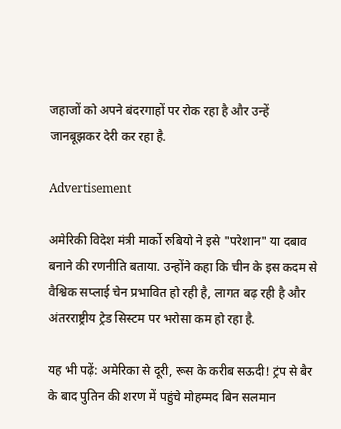जहाजों को अपने बंदरगाहों पर रोक रहा है और उन्हें जानबूझकर देरी कर रहा है.

Advertisement

अमेरिकी विदेश मंत्री मार्को रुबियो ने इसे "परेशान" या दबाव बनाने की रणनीति बताया. उन्होंने कहा कि चीन के इस कदम से वैश्विक सप्लाई चेन प्रभावित हो रही है, लागत बढ़ रही है और अंतरराष्ट्रीय ट्रेड सिस्टम पर भरोसा कम हो रहा है.

यह भी पढ़ें: अमेरिका से दूरी, रूस के करीब सऊदी! ट्रंप से बैर के बाद पुतिन की शरण में पहुंचे मोहम्मद बिन सलमान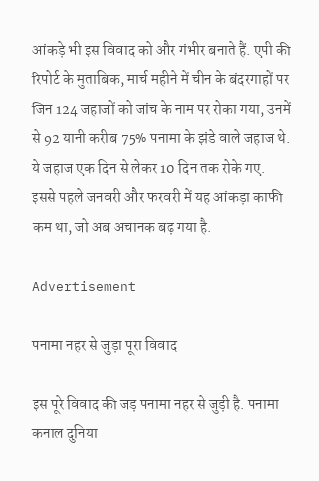आंकड़े भी इस विवाद को और गंभीर बनाते हैं. एपी की रिपोर्ट के मुताबिक, मार्च महीने में चीन के बंदरगाहों पर जिन 124 जहाजों को जांच के नाम पर रोका गया, उनमें से 92 यानी करीब 75% पनामा के झंडे वाले जहाज थे. ये जहाज एक दिन से लेकर 10 दिन तक रोके गए. इससे पहले जनवरी और फरवरी में यह आंकड़ा काफी कम था, जो अब अचानक बढ़ गया है.

Advertisement

पनामा नहर से जुड़ा पूरा विवाद

इस पूरे विवाद की जड़ पनामा नहर से जुड़ी है. पनामा कनाल दुनिया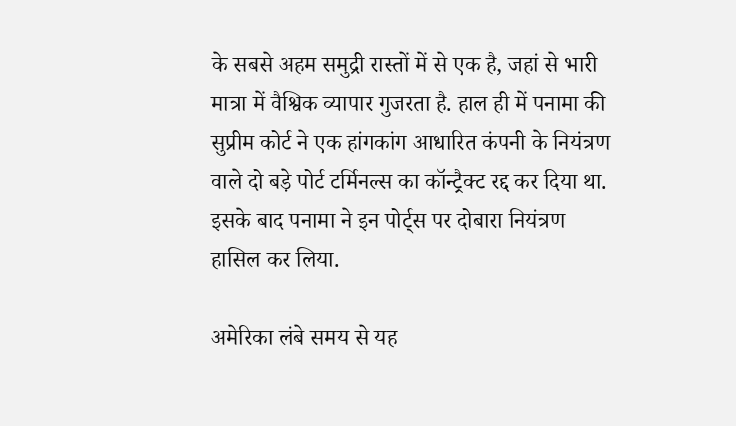के सबसे अहम समुद्री रास्तों में से एक है, जहां से भारी मात्रा में वैश्विक व्यापार गुजरता है. हाल ही में पनामा की सुप्रीम कोर्ट ने एक हांगकांग आधारित कंपनी के नियंत्रण वाले दो बड़े पोर्ट टर्मिनल्स का कॉन्ट्रैक्ट रद्द कर दिया था. इसके बाद पनामा ने इन पोर्ट्स पर दोबारा नियंत्रण हासिल कर लिया.

अमेरिका लंबे समय से यह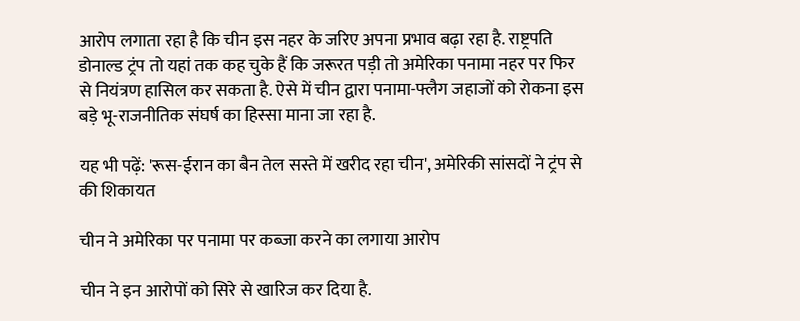आरोप लगाता रहा है कि चीन इस नहर के जरिए अपना प्रभाव बढ़ा रहा है. राष्ट्रपति डोनाल्ड ट्रंप तो यहां तक कह चुके हैं कि जरूरत पड़ी तो अमेरिका पनामा नहर पर फिर से नियंत्रण हासिल कर सकता है. ऐसे में चीन द्वारा पनामा-फ्लैग जहाजों को रोकना इस बड़े भू-राजनीतिक संघर्ष का हिस्सा माना जा रहा है.

यह भी पढ़ें: 'रूस-ईरान का बैन तेल सस्ते में खरीद रहा चीन', अमेरिकी सांसदों ने ट्रंप से की शिकायत

चीन ने अमेरिका पर पनामा पर कब्जा करने का लगाया आरोप

चीन ने इन आरोपों को सिरे से खारिज कर दिया है.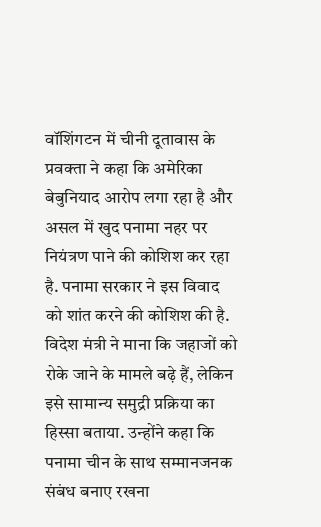वॉशिंगटन में चीनी दूतावास के प्रवक्ता ने कहा कि अमेरिका बेबुनियाद आरोप लगा रहा है और असल में खुद पनामा नहर पर नियंत्रण पाने की कोशिश कर रहा है. पनामा सरकार ने इस विवाद को शांत करने की कोशिश की है. विदेश मंत्री ने माना कि जहाजों को रोके जाने के मामले बढ़े हैं, लेकिन इसे सामान्य समुद्री प्रक्रिया का हिस्सा बताया. उन्होंने कहा कि पनामा चीन के साथ सम्मानजनक संबंध बनाए रखना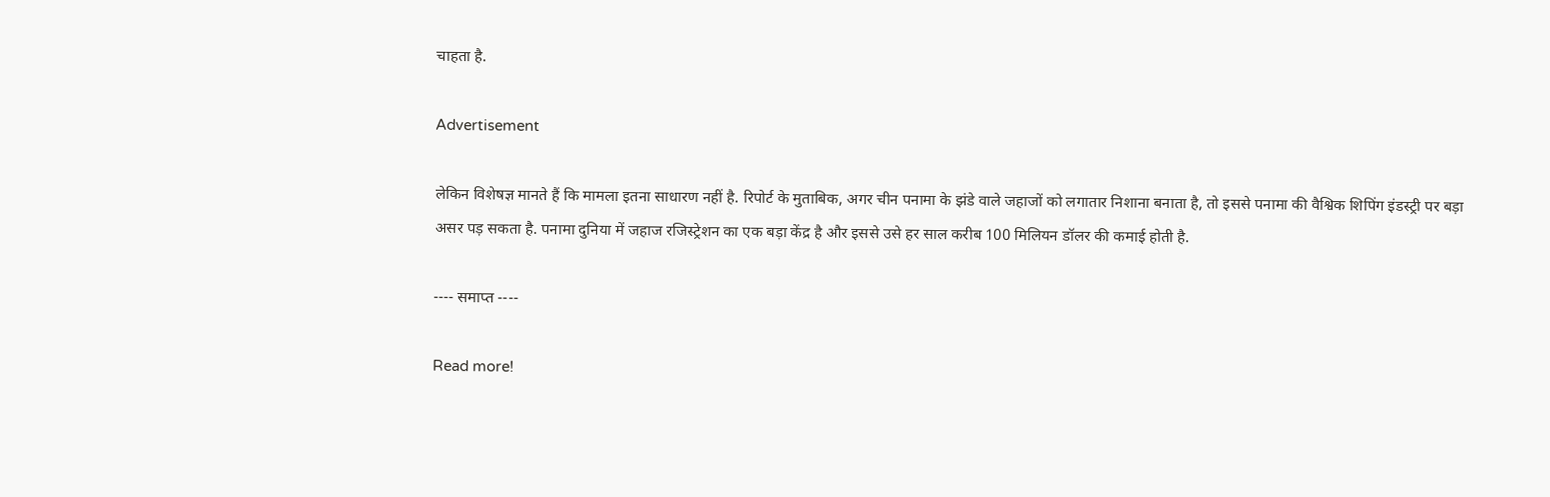चाहता है.

Advertisement

लेकिन विशेषज्ञ मानते हैं कि मामला इतना साधारण नहीं है. रिपोर्ट के मुताबिक, अगर चीन पनामा के झंडे वाले जहाजों को लगातार निशाना बनाता है, तो इससे पनामा की वैश्विक शिपिंग इंडस्ट्री पर बड़ा असर पड़ सकता है. पनामा दुनिया में जहाज रजिस्ट्रेशन का एक बड़ा केंद्र है और इससे उसे हर साल करीब 100 मिलियन डॉलर की कमाई होती है.

---- समाप्त ----

Read more!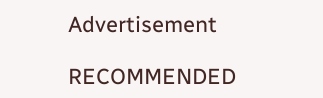Advertisement

RECOMMENDED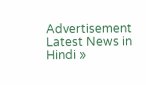Advertisement
Latest News in Hindi »